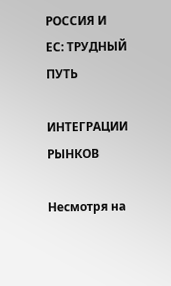РОССИЯ И ЕС: ТРУДНЫЙ ПУТЬ

ИНТЕГРАЦИИ РЫНКОВ

Несмотря на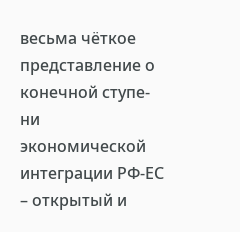весьма чёткое представление о конечной ступе-ни экономической интеграции РФ-ЕС – открытый и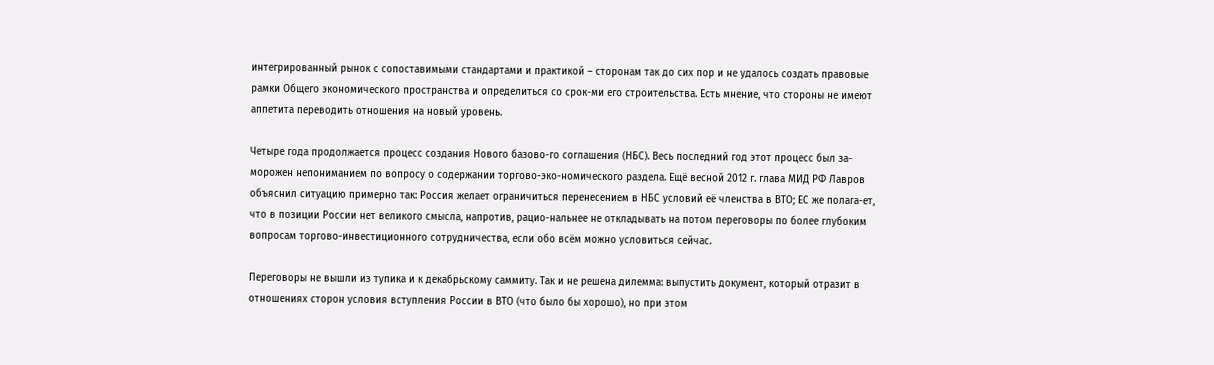интегрированный рынок с сопоставимыми стандартами и практикой – сторонам так до сих пор и не удалось создать правовые рамки Общего экономического пространства и определиться со срок-ми его строительства. Есть мнение, что стороны не имеют аппетита переводить отношения на новый уровень.

Четыре года продолжается процесс создания Нового базово-го соглашения (НБС). Весь последний год этот процесс был за-морожен непониманием по вопросу о содержании торгово-эко-номического раздела. Ещё весной 2012 г. глава МИД РФ Лавров объяснил ситуацию примерно так: Россия желает ограничиться перенесением в НБС условий её членства в ВТО; ЕС же полага-ет, что в позиции России нет великого смысла, напротив, рацио-нальнее не откладывать на потом переговоры по более глубоким вопросам торгово-инвестиционного сотрудничества, если обо всём можно условиться сейчас.

Переговоры не вышли из тупика и к декабрьскому саммиту. Так и не решена дилемма: выпустить документ, который отразит в отношениях сторон условия вступления России в ВТО (что было бы хорошо), но при этом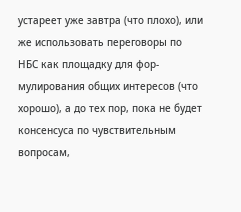устареет уже завтра (что плохо), или же использовать переговоры по НБС как площадку для фор-мулирования общих интересов (что хорошо), а до тех пор, пока не будет консенсуса по чувствительным вопросам,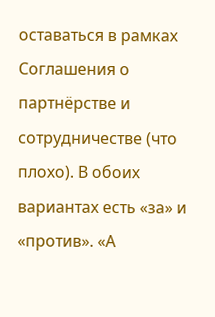оставаться в рамках Соглашения о партнёрстве и сотрудничестве (что плохо). В обоих вариантах есть «за» и «против». «А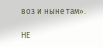воз и ныне там».

НЕ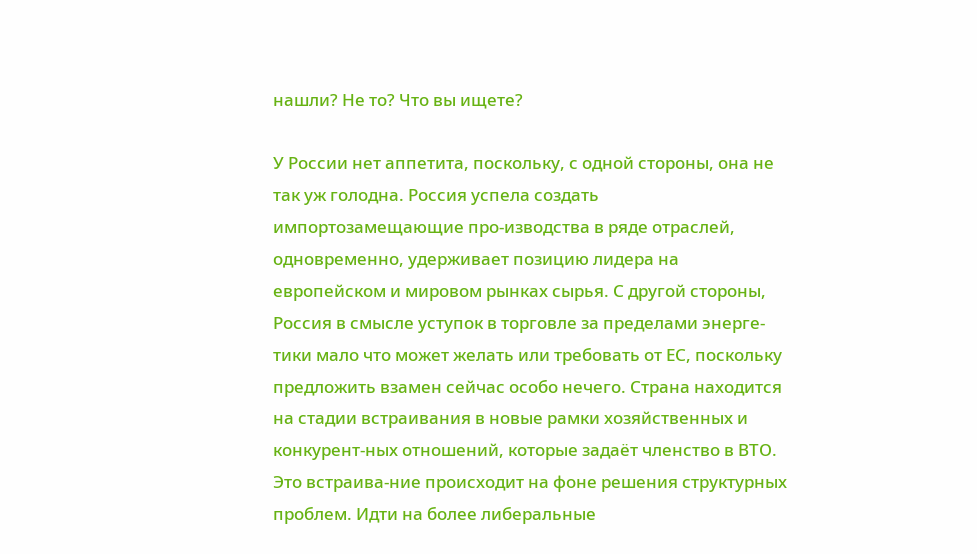нашли? Не то? Что вы ищете?

У России нет аппетита, поскольку, с одной стороны, она не так уж голодна. Россия успела создать импортозамещающие про-изводства в ряде отраслей, одновременно, удерживает позицию лидера на европейском и мировом рынках сырья. С другой стороны, Россия в смысле уступок в торговле за пределами энерге-тики мало что может желать или требовать от ЕС, поскольку предложить взамен сейчас особо нечего. Страна находится на стадии встраивания в новые рамки хозяйственных и конкурент-ных отношений, которые задаёт членство в ВТО. Это встраива-ние происходит на фоне решения структурных проблем. Идти на более либеральные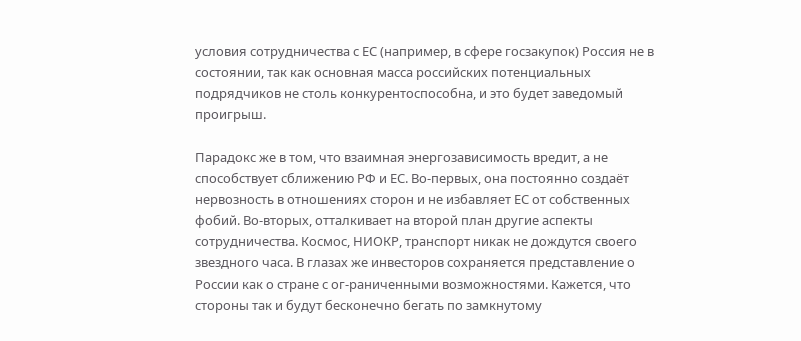условия сотрудничества с ЕС (например, в сфере госзакупок) Россия не в состоянии, так как основная масса российских потенциальных подрядчиков не столь конкурентоспособна, и это будет заведомый проигрыш.

Парадокс же в том, что взаимная энергозависимость вредит, а не способствует сближению РФ и ЕС. Во-первых, она постоянно создаёт нервозность в отношениях сторон и не избавляет ЕС от собственных фобий. Во-вторых, отталкивает на второй план другие аспекты сотрудничества. Космос, НИОКР, транспорт никак не дождутся своего звездного часа. В глазах же инвесторов сохраняется представление о России как о стране с ог-раниченными возможностями. Кажется, что стороны так и будут бесконечно бегать по замкнутому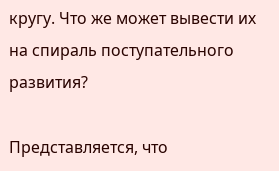кругу. Что же может вывести их на спираль поступательного развития?

Представляется, что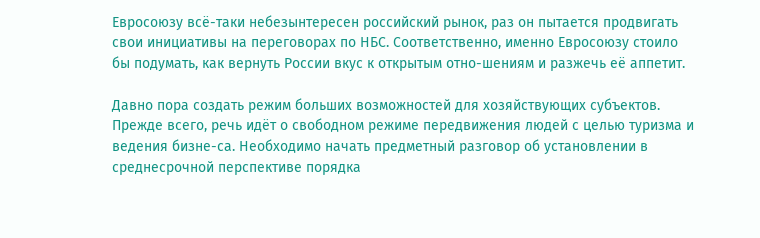Евросоюзу всё-таки небезынтересен российский рынок, раз он пытается продвигать свои инициативы на переговорах по НБС. Соответственно, именно Евросоюзу стоило бы подумать, как вернуть России вкус к открытым отно-шениям и разжечь её аппетит.

Давно пора создать режим больших возможностей для хозяйствующих субъектов. Прежде всего, речь идёт о свободном режиме передвижения людей с целью туризма и ведения бизне-са. Необходимо начать предметный разговор об установлении в среднесрочной перспективе порядка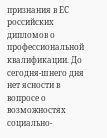признания в ЕС российских дипломов о профессиональной квалификации. До сегодня-шнего дня нет ясности в вопросе о возможностях социально-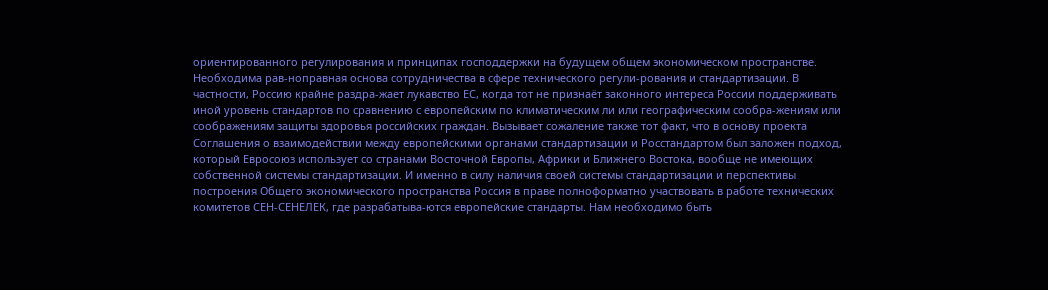ориентированного регулирования и принципах господдержки на будущем общем экономическом пространстве. Необходима рав-ноправная основа сотрудничества в сфере технического регули-рования и стандартизации. В частности, Россию крайне раздра-жает лукавство ЕС, когда тот не признаёт законного интереса России поддерживать иной уровень стандартов по сравнению с европейским по климатическим ли или географическим сообра-жениям или соображениям защиты здоровья российских граждан. Вызывает сожаление также тот факт, что в основу проекта Соглашения о взаимодействии между европейскими органами стандартизации и Росстандартом был заложен подход, который Евросоюз использует со странами Восточной Европы, Африки и Ближнего Востока, вообще не имеющих собственной системы стандартизации. И именно в силу наличия своей системы стандартизации и перспективы построения Общего экономического пространства Россия в праве полноформатно участвовать в работе технических комитетов СЕН-СЕНЕЛЕК, где разрабатыва-ются европейские стандарты. Нам необходимо быть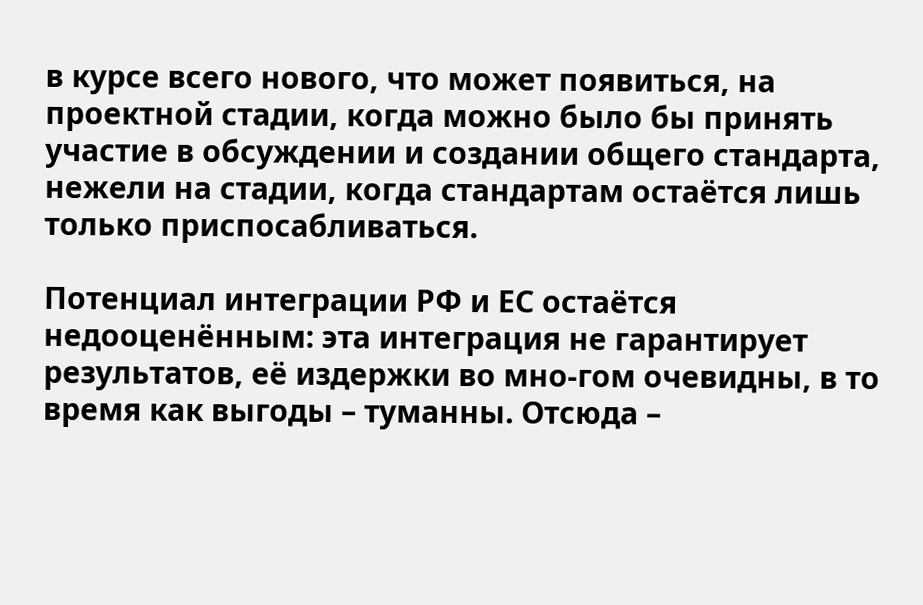в курсе всего нового, что может появиться, на проектной стадии, когда можно было бы принять участие в обсуждении и создании общего стандарта, нежели на стадии, когда стандартам остаётся лишь только приспосабливаться.

Потенциал интеграции РФ и ЕС остаётся недооценённым: эта интеграция не гарантирует результатов, её издержки во мно-гом очевидны, в то время как выгоды – туманны. Отсюда –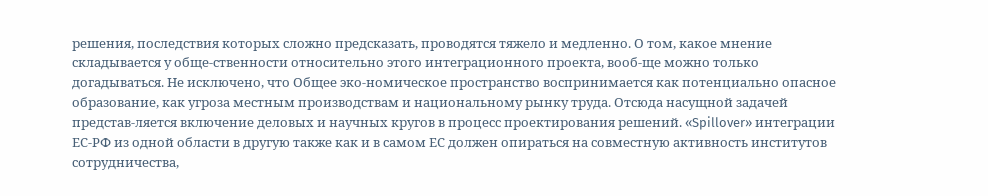решения, последствия которых сложно предсказать, проводятся тяжело и медленно. О том, какое мнение складывается у обще-ственности относительно этого интеграционного проекта, вооб-ще можно только догадываться. Не исключено, что Общее эко-номическое пространство воспринимается как потенциально опасное образование, как угроза местным производствам и национальному рынку труда. Отсюда насущной задачей представ-ляется включение деловых и научных кругов в процесс проектирования решений. «Spillover» интеграции ЕС-РФ из одной области в другую также как и в самом ЕС должен опираться на совместную активность институтов сотрудничества,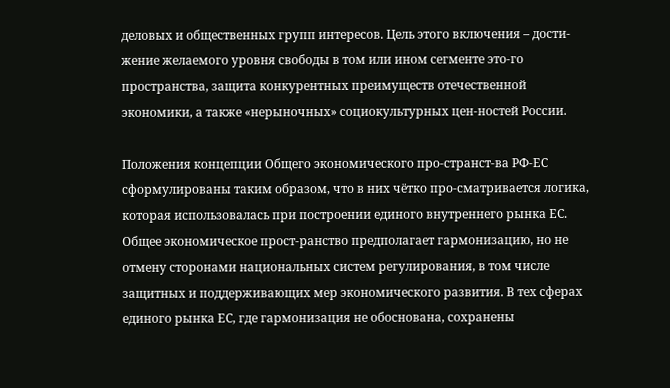деловых и общественных групп интересов. Цель этого включения – дости-жение желаемого уровня свободы в том или ином сегменте это-го пространства, защита конкурентных преимуществ отечественной экономики, а также «нерыночных» социокультурных цен-ностей России.

Положения концепции Общего экономического про-странст-ва РФ-ЕС сформулированы таким образом, что в них чётко про-сматривается логика, которая использовалась при построении единого внутреннего рынка ЕС. Общее экономическое прост-ранство предполагает гармонизацию, но не отмену сторонами национальных систем регулирования, в том числе защитных и поддерживающих мер экономического развития. В тех сферах единого рынка ЕС, где гармонизация не обоснована, сохранены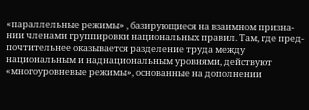«параллельные режимы» , базирующиеся на взаимном призна-нии членами группировки национальных правил. Там, где пред-почтительнее оказывается разделение труда между национальным и наднациональным уровнями, действуют «многоуровневые режимы», основанные на дополнении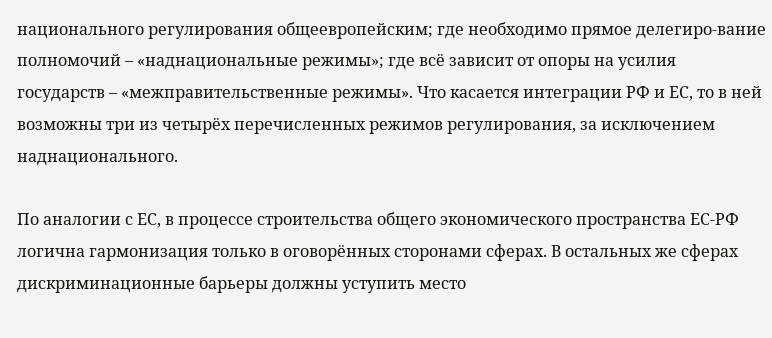национального регулирования общеевропейским; где необходимо прямое делегиро-вание полномочий – «наднациональные режимы»; где всё зависит от опоры на усилия государств – «межправительственные режимы». Что касается интеграции РФ и ЕС, то в ней возможны три из четырёх перечисленных режимов регулирования, за исключением наднационального.

По аналогии с ЕС, в процессе строительства общего экономического пространства ЕС-РФ логична гармонизация только в оговорённых сторонами сферах. В остальных же сферах дискриминационные барьеры должны уступить место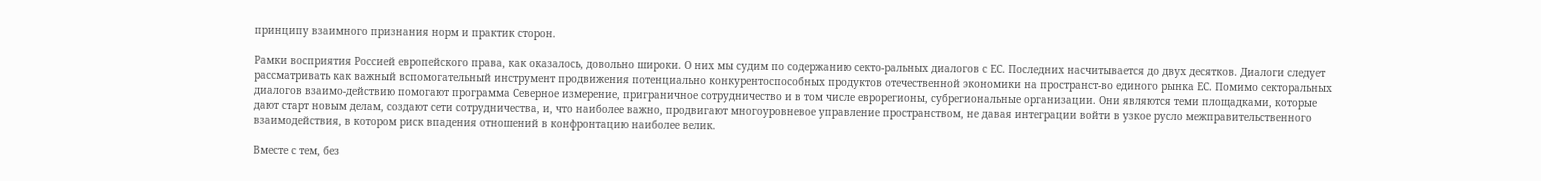принципу взаимного признания норм и практик сторон.

Рамки восприятия Россией европейского права, как оказалось, довольно широки. О них мы судим по содержанию секто-ральных диалогов с ЕС. Последних насчитывается до двух десятков. Диалоги следует рассматривать как важный вспомогательный инструмент продвижения потенциально конкурентоспособных продуктов отечественной экономики на пространст-во единого рынка ЕС. Помимо секторальных диалогов взаимо-действию помогают программа Северное измерение, приграничное сотрудничество и в том числе еврорегионы, субрегиональные организации. Они являются теми площадками, которые дают старт новым делам, создают сети сотрудничества, и, что наиболее важно, продвигают многоуровневое управление пространством, не давая интеграции войти в узкое русло межправительственного взаимодействия, в котором риск впадения отношений в конфронтацию наиболее велик.

Вместе с тем, без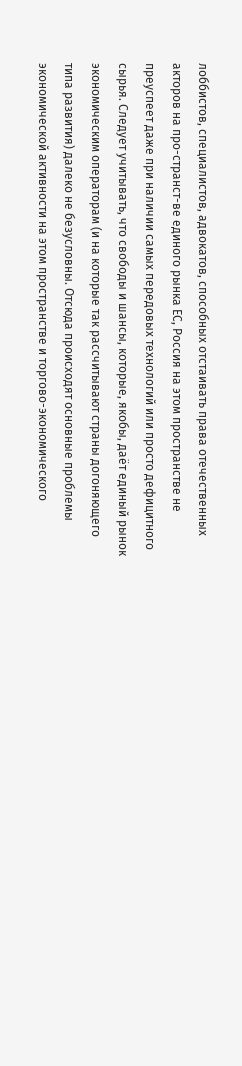лоббистов, специалистов, адвокатов, способных отстаивать права отечественных акторов на про-странст-ве единого рынка ЕС, Россия на этом пространстве не преуспеет даже при наличии самых передовых технологий или просто дефицитного сырья. Следует учитывать, что свободы и шансы, которые, якобы, даёт единый рынок экономическим операторам (и на которые так рассчитывают страны догоняющего типа развития) далеко не безусловны. Отсюда происходят основные проблемы экономической активности на этом пространстве и торгово-экономического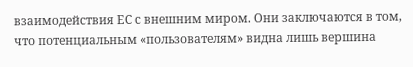взаимодействия ЕС с внешним миром. Они заключаются в том, что потенциальным «пользователям» видна лишь вершина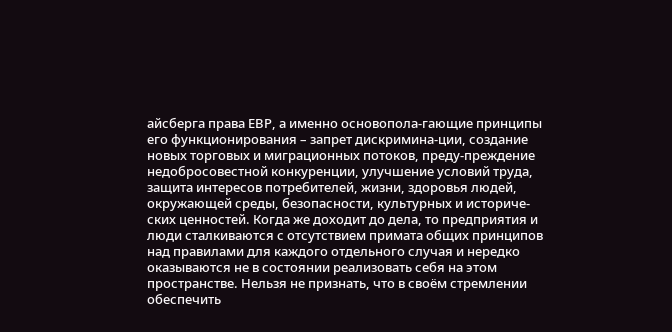айсберга права ЕВР, а именно основопола-гающие принципы его функционирования – запрет дискримина-ции, создание новых торговых и миграционных потоков, преду-преждение недобросовестной конкуренции, улучшение условий труда, защита интересов потребителей, жизни, здоровья людей, окружающей среды, безопасности, культурных и историче-ских ценностей. Когда же доходит до дела, то предприятия и люди сталкиваются с отсутствием примата общих принципов над правилами для каждого отдельного случая и нередко оказываются не в состоянии реализовать себя на этом пространстве. Нельзя не признать, что в своём стремлении обеспечить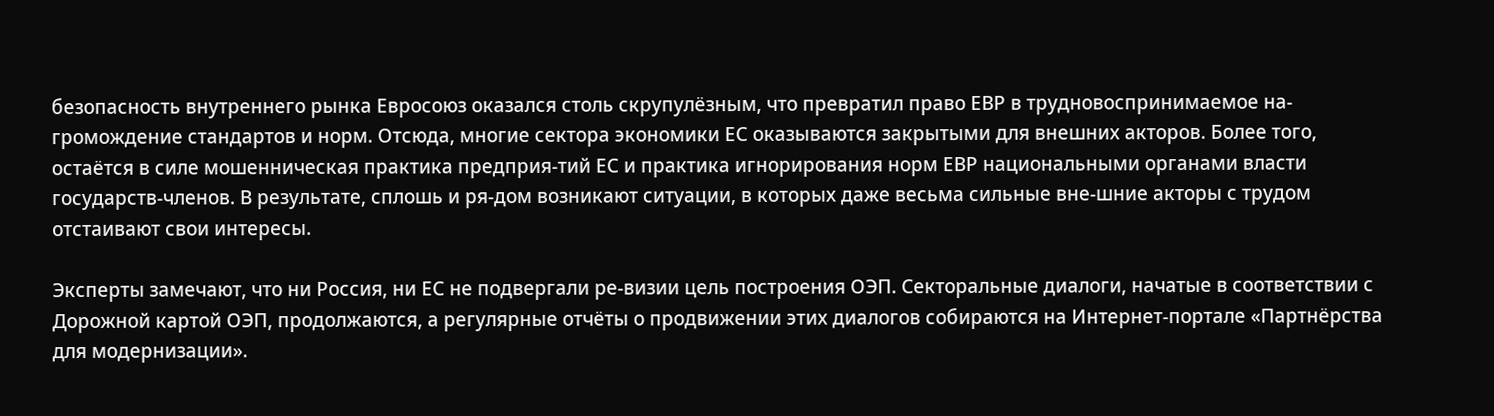безопасность внутреннего рынка Евросоюз оказался столь скрупулёзным, что превратил право ЕВР в трудновоспринимаемое на-громождение стандартов и норм. Отсюда, многие сектора экономики ЕС оказываются закрытыми для внешних акторов. Более того, остаётся в силе мошенническая практика предприя-тий ЕС и практика игнорирования норм ЕВР национальными органами власти государств-членов. В результате, сплошь и ря-дом возникают ситуации, в которых даже весьма сильные вне-шние акторы с трудом отстаивают свои интересы.

Эксперты замечают, что ни Россия, ни ЕС не подвергали ре-визии цель построения ОЭП. Секторальные диалоги, начатые в соответствии с Дорожной картой ОЭП, продолжаются, а регулярные отчёты о продвижении этих диалогов собираются на Интернет-портале «Партнёрства для модернизации».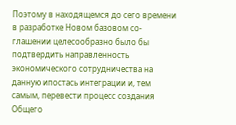Поэтому в находящемся до сего времени в разработке Новом базовом со-глашении целесообразно было бы подтвердить направленность экономического сотрудничества на данную ипостась интеграции и, тем самым, перевести процесс создания Общего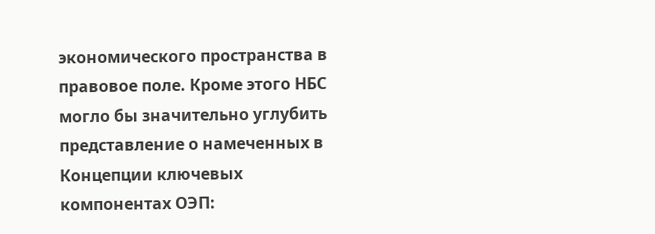экономического пространства в правовое поле. Кроме этого НБС могло бы значительно углубить представление о намеченных в Концепции ключевых компонентах ОЭП: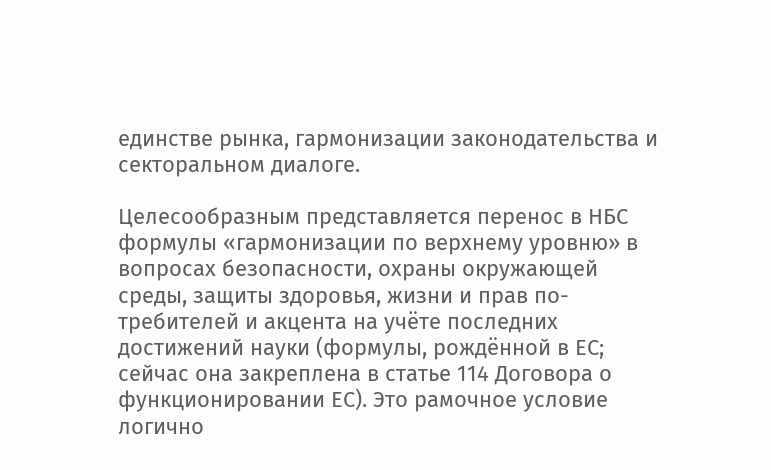единстве рынка, гармонизации законодательства и секторальном диалоге.

Целесообразным представляется перенос в НБС формулы «гармонизации по верхнему уровню» в вопросах безопасности, охраны окружающей среды, защиты здоровья, жизни и прав по-требителей и акцента на учёте последних достижений науки (формулы, рождённой в ЕС; сейчас она закреплена в статье 114 Договора о функционировании ЕС). Это рамочное условие логично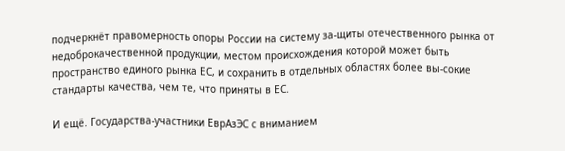подчеркнёт правомерность опоры России на систему за-щиты отечественного рынка от недоброкачественной продукции, местом происхождения которой может быть пространство единого рынка ЕС, и сохранить в отдельных областях более вы-сокие стандарты качества, чем те, что приняты в ЕС.

И ещё. Государства-участники ЕврАзЭС с вниманием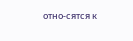отно-сятся к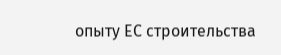опыту ЕС строительства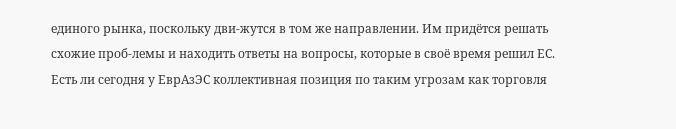единого рынка, поскольку дви-жутся в том же направлении. Им придётся решать схожие проб-лемы и находить ответы на вопросы, которые в своё время решил ЕС. Есть ли сегодня у ЕврАзЭС коллективная позиция по таким угрозам как торговля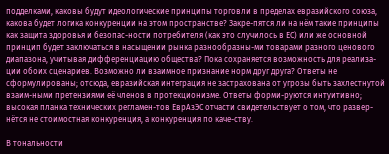подделками, каковы будут идеологические принципы торговли в пределах евразийского союза, какова будет логика конкуренции на этом пространстве? Закре-пятся ли на нём такие принципы как защита здоровья и безопас-ности потребителя (как это случилось в ЕС) или же основной принцип будет заключаться в насыщении рынка разнообразны-ми товарами разного ценового диапазона, учитывая дифференциацию общества? Пока сохраняется возможность для реализа-ции обоих сценариев. Возможно ли взаимное признание норм друг друга? Ответы не сформулированы; отсюда, евразийская интеграция не застрахована от угрозы быть захлестнутой взаим-ными претензиями её членов в протекционизме. Ответы форми-руются интуитивно; высокая планка технических регламен-тов ЕврАзЭС отчасти свидетельствует о том, что развер-нётся не стоимостная конкуренция, а конкуренция по каче-ству.

В тональности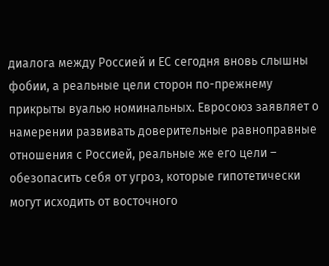диалога между Россией и ЕС сегодня вновь слышны фобии, а реальные цели сторон по-прежнему прикрыты вуалью номинальных. Евросоюз заявляет о намерении развивать доверительные равноправные отношения с Россией, реальные же его цели – обезопасить себя от угроз, которые гипотетически могут исходить от восточного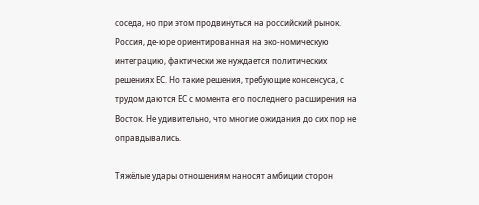соседа, но при этом продвинуться на российский рынок. Россия, де-юре ориентированная на эко-номическую интеграцию, фактически же нуждается политических решениях ЕС. Но такие решения, требующие консенсуса, с трудом даются ЕС с момента его последнего расширения на Восток. Не удивительно, что многие ожидания до сих пор не оправдывались.

Тяжёлые удары отношениям наносят амбиции сторон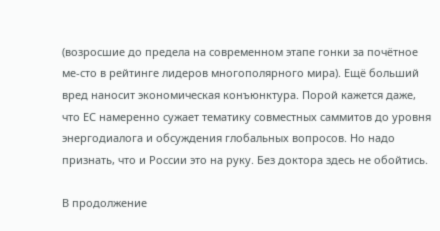(возросшие до предела на современном этапе гонки за почётное ме-сто в рейтинге лидеров многополярного мира). Ещё больший вред наносит экономическая конъюнктура. Порой кажется даже, что ЕС намеренно сужает тематику совместных саммитов до уровня энергодиалога и обсуждения глобальных вопросов. Но надо признать, что и России это на руку. Без доктора здесь не обойтись.

В продолжение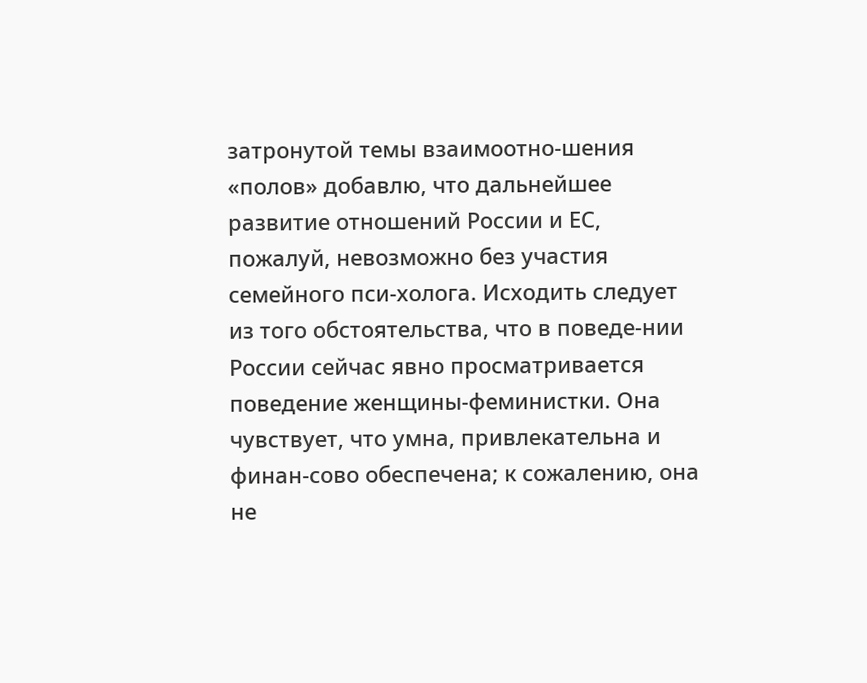затронутой темы взаимоотно-шения «полов» добавлю, что дальнейшее развитие отношений России и ЕС, пожалуй, невозможно без участия семейного пси-холога. Исходить следует из того обстоятельства, что в поведе-нии России сейчас явно просматривается поведение женщины-феминистки. Она чувствует, что умна, привлекательна и финан-сово обеспечена; к сожалению, она не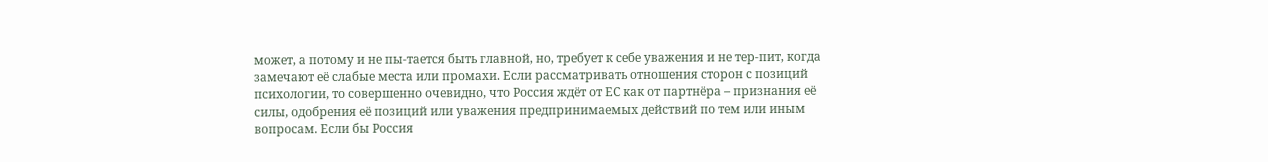может, а потому и не пы-тается быть главной, но, требует к себе уважения и не тер-пит, когда замечают её слабые места или промахи. Если рассматривать отношения сторон с позиций психологии, то совершенно очевидно, что Россия ждёт от ЕС как от партнёра – признания её силы, одобрения её позиций или уважения предпринимаемых действий по тем или иным вопросам. Если бы Россия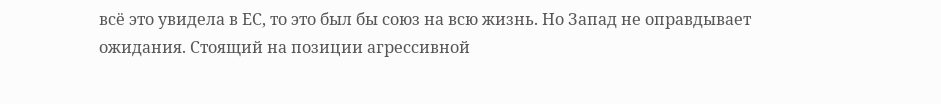всё это увидела в ЕС, то это был бы союз на всю жизнь. Но Запад не оправдывает ожидания. Стоящий на позиции агрессивной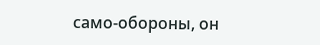само-обороны, он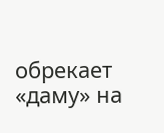обрекает «даму» на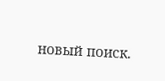новый поиск.